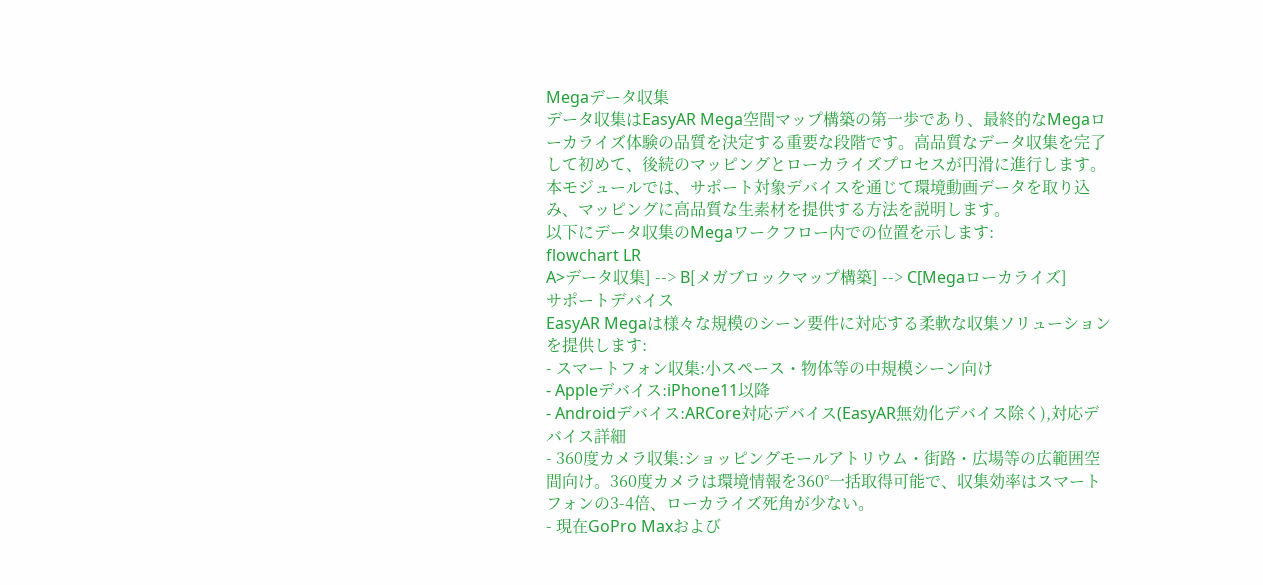Megaデータ収集
データ収集はEasyAR Mega空間マップ構築の第一歩であり、最終的なMegaローカライズ体験の品質を決定する重要な段階です。高品質なデータ収集を完了して初めて、後続のマッピングとローカライズプロセスが円滑に進行します。 本モジュールでは、サポート対象デバイスを通じて環境動画データを取り込み、マッピングに高品質な生素材を提供する方法を説明します。
以下にデータ収集のMegaワークフロー内での位置を示します:
flowchart LR
A>データ収集] --> B[メガブロックマップ構築] --> C[Megaローカライズ]
サポートデバイス
EasyAR Megaは様々な規模のシーン要件に対応する柔軟な収集ソリューションを提供します:
- スマートフォン収集:小スペース・物体等の中規模シーン向け
- Appleデバイス:iPhone11以降
- Androidデバイス:ARCore対応デバイス(EasyAR無効化デバイス除く),対応デバイス詳細
- 360度カメラ収集:ショッピングモールアトリウム・街路・広場等の広範囲空間向け。360度カメラは環境情報を360°一括取得可能で、収集効率はスマートフォンの3-4倍、ローカライズ死角が少ない。
- 現在GoPro Maxおよび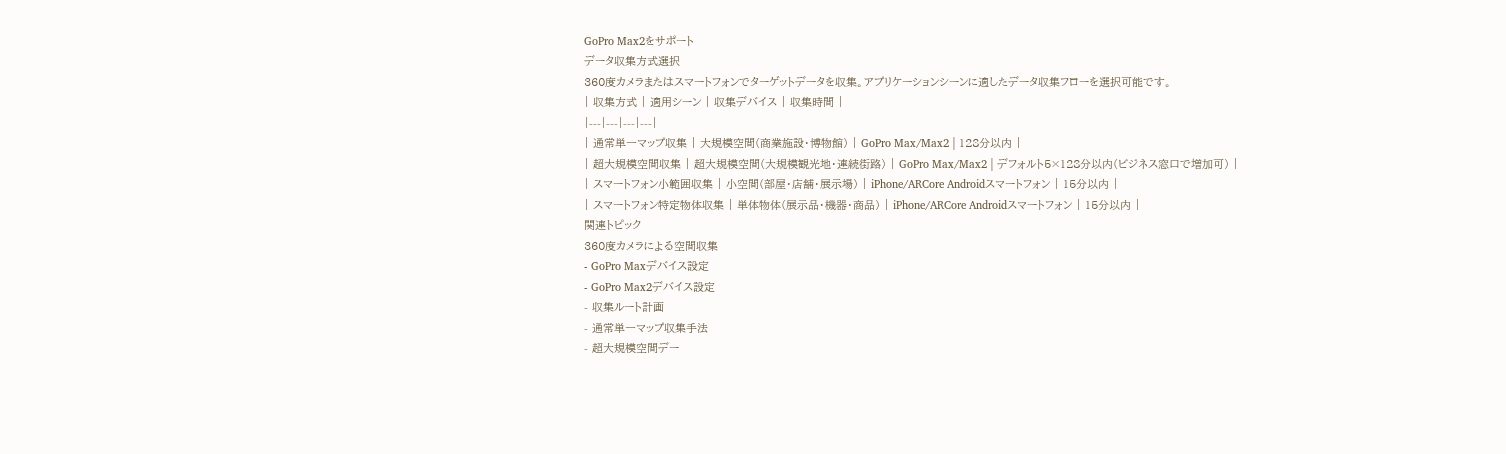GoPro Max2をサポート
データ収集方式選択
360度カメラまたはスマートフォンでターゲットデータを収集。アプリケーションシーンに適したデータ収集フローを選択可能です。
| 収集方式 | 適用シーン | 収集デバイス | 収集時間 |
|---|---|---|---|
| 通常単一マップ収集 | 大規模空間(商業施設・博物館) | GoPro Max/Max2 | 128分以内 |
| 超大規模空間収集 | 超大規模空間(大規模観光地・連続街路) | GoPro Max/Max2 | デフォルト5×128分以内(ビジネス窓口で増加可) |
| スマートフォン小範囲収集 | 小空間(部屋・店舗・展示場) | iPhone/ARCore Androidスマートフォン | 15分以内 |
| スマートフォン特定物体収集 | 単体物体(展示品・機器・商品) | iPhone/ARCore Androidスマートフォン | 15分以内 |
関連トピック
360度カメラによる空間収集
- GoPro Maxデバイス設定
- GoPro Max2デバイス設定
- 収集ルート計画
- 通常単一マップ収集手法
- 超大規模空間デー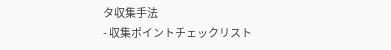タ収集手法
- 収集ポイントチェックリスト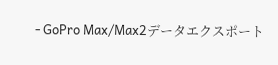- GoPro Max/Max2データエクスポート